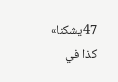47يشكنا» كذا في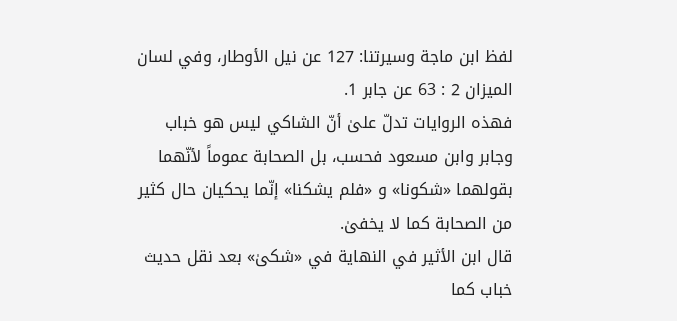لفظ ابن ماجة وسيرتنا: 127 عن نيل الأوطار، وفي لسان الميزان 2 : 63 عن جابر 1.
فهذه الروايات تدلّ علىٰ أنّ الشاكي ليس هو خباب وجابر وابن مسعود فحسب، بل الصحابة عموماً لأنّهما بقولهما «شكونا» و «فلم يشكنا» إنّما يحكيان حال كثير من الصحابة كما لا يخفىٰ.
قال ابن الأثير في النهاية في «شكىٰ» بعد نقل حديث خباب كما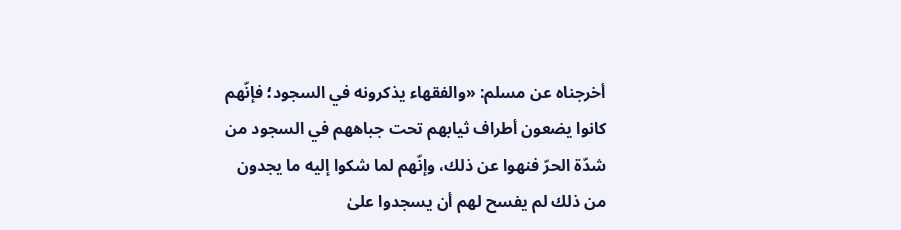أخرجناه عن مسلم: «والفقهاء يذكرونه في السجود؛ فإنّهم كانوا يضعون أطراف ثيابهم تحت جباههم في السجود من شدّة الحرّ فنهوا عن ذلك، وإنّهم لما شكوا إليه ما يجدون من ذلك لم يفسح لهم أن يسجدوا علىٰ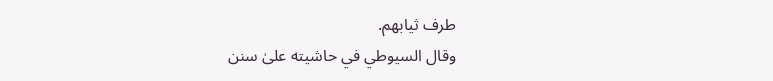طرف ثيابهم.
وقال السيوطي في حاشيته علىٰ سنن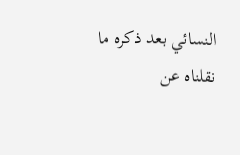النسائي بعد ذكره ما نقلناه عن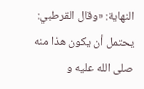النهاية: «وقال القرطبي: يحتمل أن يكون هذا منه صلى الله عليه و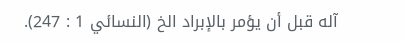آله قبل أن يؤمر بالإبراد الخ (النسائي 1 : 247).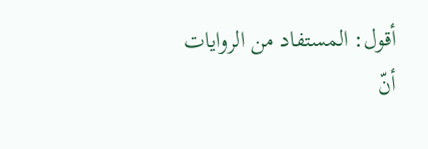أقول: المستفاد من الروايات أنّ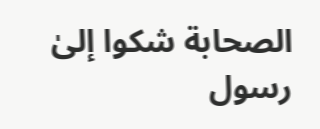الصحابة شكوا إلىٰ رسول